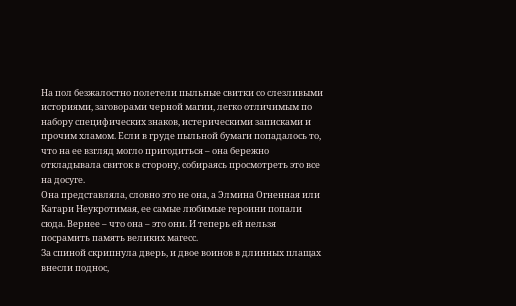На пол безжалостно полетели пыльные свитки со слезливыми историями, заговорами черной магии, легко отличимым по набору специфических знаков, истерическими записками и прочим хламом. Если в груде пыльной бумаги попадалось то, что на ее взгляд могло пригодиться – она бережно откладывала свиток в сторону, собираясь просмотреть это все на досуге.
Она представляла, словно это не она, а Элмина Огненная или Катари Неукротимая, ее самые любимые героини попали сюда. Вернее – что она – это они. И теперь ей нельзя посрамить память великих магесс.
За спиной скрипнула дверь, и двое воинов в длинных плащах внесли поднос,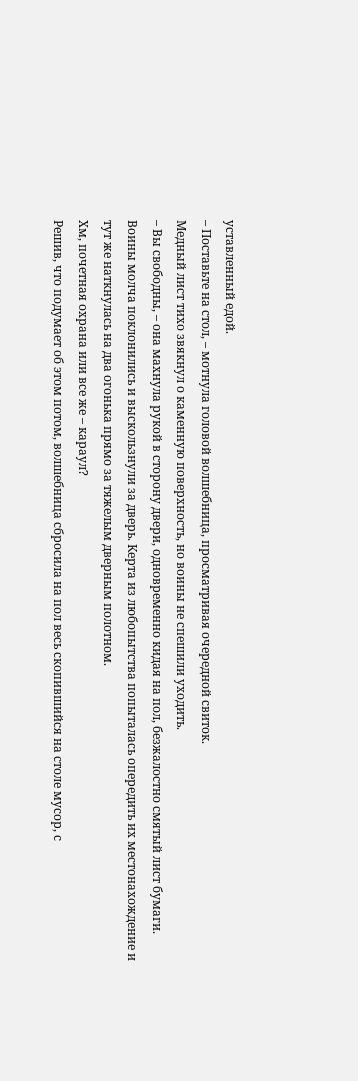уставленный едой.
– Поставьте на стол, – мотнула головой волшебница, просматривая очередной свиток.
Медный лист тихо звякнул о каменную поверхность, но воины не спешили уходить.
– Вы свободны, – она махнула рукой в сторону двери, одновременно кидая на пол, безжалостно смятый лист бумаги.
Воины молча поклонились и выскользнули за дверь. Керта из любопытства попыталась опередить их местонахождение и тут же наткнулась на два огонька прямо за тяжелым дверным полотном.
Хм, почетная охрана или все же – караул?
Решив, что подумает об этом потом, волшебница сбросила на пол весь скопившийся на столе мусор, с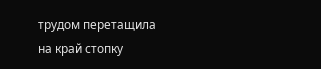трудом перетащила на край стопку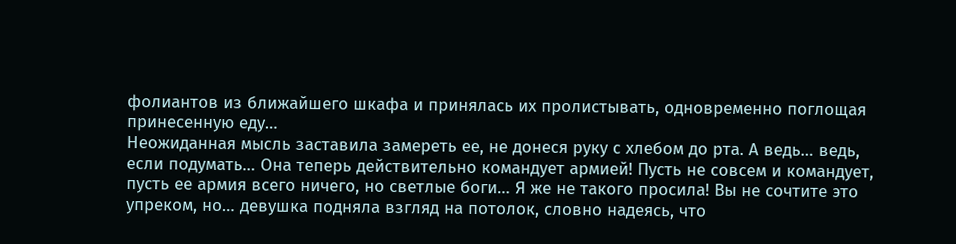фолиантов из ближайшего шкафа и принялась их пролистывать, одновременно поглощая принесенную еду…
Неожиданная мысль заставила замереть ее, не донеся руку с хлебом до рта. А ведь… ведь, если подумать… Она теперь действительно командует армией! Пусть не совсем и командует, пусть ее армия всего ничего, но светлые боги… Я же не такого просила! Вы не сочтите это упреком, но… девушка подняла взгляд на потолок, словно надеясь, что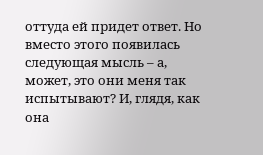оттуда ей придет ответ. Но вместо этого появилась следующая мысль – а, может, это они меня так испытывают? И, глядя, как она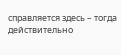справляется здесь – тогда действительно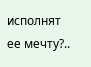исполнят ее мечту?..